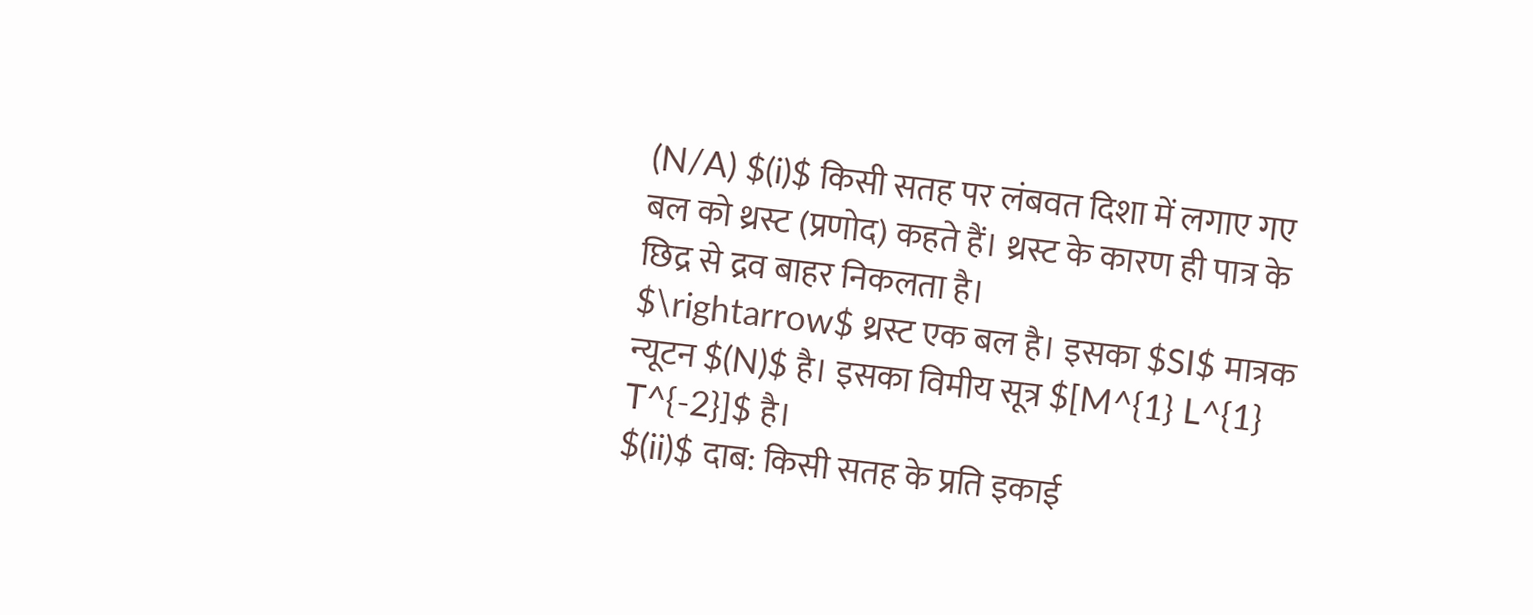(N/A) $(i)$ किसी सतह पर लंबवत दिशा में लगाए गए बल को थ्रस्ट (प्रणोद) कहते हैं। थ्रस्ट के कारण ही पात्र के छिद्र से द्रव बाहर निकलता है।
$\rightarrow$ थ्रस्ट एक बल है। इसका $SI$ मात्रक न्यूटन $(N)$ है। इसका विमीय सूत्र $[M^{1} L^{1} T^{-2}]$ है।
$(ii)$ दाब: किसी सतह के प्रति इकाई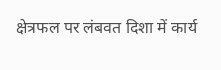क्षेत्रफल पर लंबवत दिशा में कार्य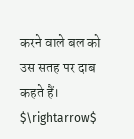करने वाले बल को उस सतह पर दाब कहते हैं।
$\rightarrow$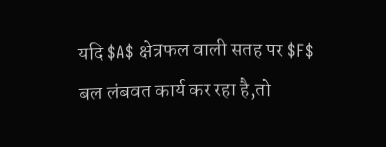यदि $A$ क्षेत्रफल वाली सतह पर $F$ बल लंबवत कार्य कर रहा है,तो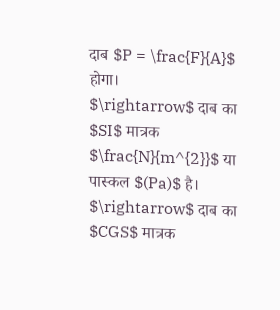दाब $P = \frac{F}{A}$ होगा।
$\rightarrow$ दाब का $SI$ मात्रक $\frac{N}{m^{2}}$ या पास्कल $(Pa)$ है।
$\rightarrow$ दाब का $CGS$ मात्रक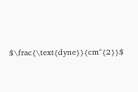$\frac{\text{dyne}}{cm^{2}}$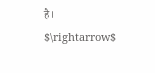है।
$\rightarrow$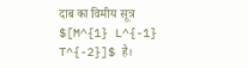दाब का विमीय सूत्र $[M^{1} L^{-1} T^{-2}]$ है।